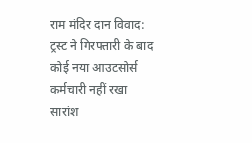राम मंदिर दान विवाद: ट्रस्ट ने गिरफ्तारी के बाद कोई नया आउटसोर्स कर्मचारी नहीं रखा
सारांश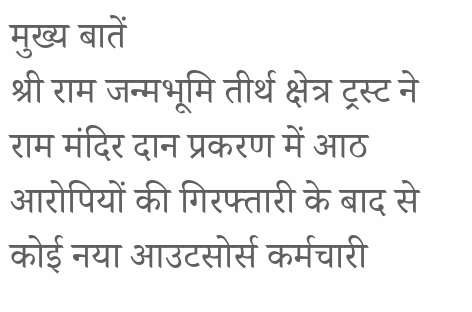मुख्य बातें
श्री राम जन्मभूमि तीर्थ क्षेत्र ट्रस्ट ने राम मंदिर दान प्रकरण में आठ आरोपियों की गिरफ्तारी के बाद से कोई नया आउटसोर्स कर्मचारी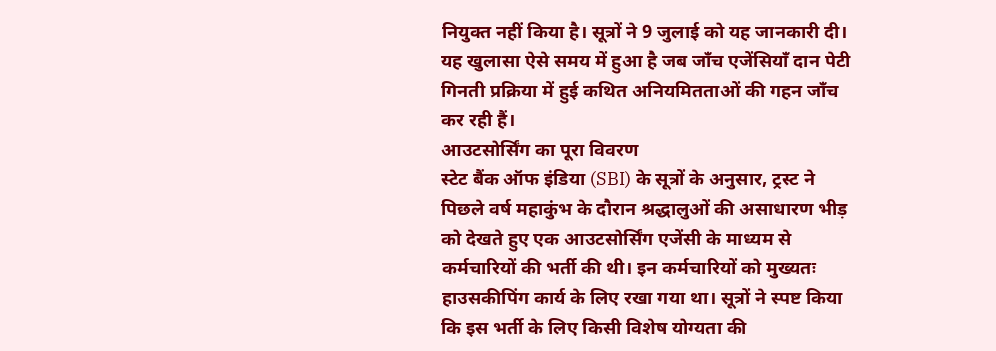नियुक्त नहीं किया है। सूत्रों ने 9 जुलाई को यह जानकारी दी। यह खुलासा ऐसे समय में हुआ है जब जाँच एजेंसियाँ दान पेटी गिनती प्रक्रिया में हुई कथित अनियमितताओं की गहन जाँच कर रही हैं।
आउटसोर्सिंग का पूरा विवरण
स्टेट बैंक ऑफ इंडिया (SBI) के सूत्रों के अनुसार, ट्रस्ट ने पिछले वर्ष महाकुंभ के दौरान श्रद्धालुओं की असाधारण भीड़ को देखते हुए एक आउटसोर्सिंग एजेंसी के माध्यम से कर्मचारियों की भर्ती की थी। इन कर्मचारियों को मुख्यतः हाउसकीपिंग कार्य के लिए रखा गया था। सूत्रों ने स्पष्ट किया कि इस भर्ती के लिए किसी विशेष योग्यता की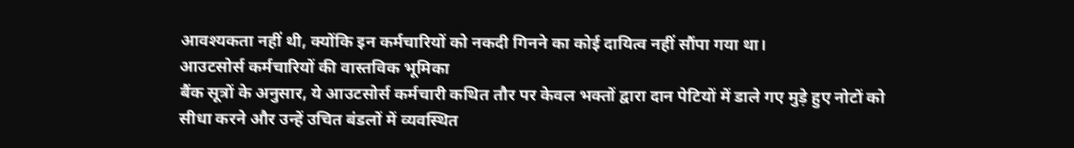आवश्यकता नहीं थी, क्योंकि इन कर्मचारियों को नकदी गिनने का कोई दायित्व नहीं सौंपा गया था।
आउटसोर्स कर्मचारियों की वास्तविक भूमिका
बैंक सूत्रों के अनुसार, ये आउटसोर्स कर्मचारी कथित तौर पर केवल भक्तों द्वारा दान पेटियों में डाले गए मुड़े हुए नोटों को सीधा करने और उन्हें उचित बंडलों में व्यवस्थित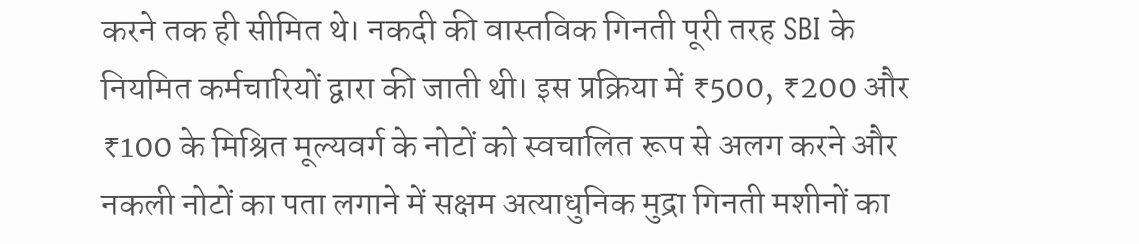करने तक ही सीमित थे। नकदी की वास्तविक गिनती पूरी तरह SBI के नियमित कर्मचारियों द्वारा की जाती थी। इस प्रक्रिया में ₹500, ₹200 और ₹100 के मिश्रित मूल्यवर्ग के नोटों को स्वचालित रूप से अलग करने और नकली नोटों का पता लगाने में सक्षम अत्याधुनिक मुद्रा गिनती मशीनों का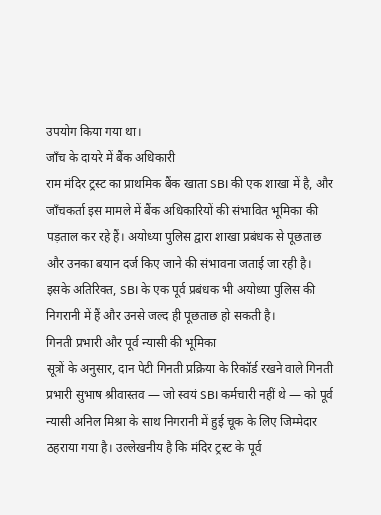उपयोग किया गया था।
जाँच के दायरे में बैंक अधिकारी
राम मंदिर ट्रस्ट का प्राथमिक बैंक खाता SBI की एक शाखा में है, और जाँचकर्ता इस मामले में बैंक अधिकारियों की संभावित भूमिका की पड़ताल कर रहे हैं। अयोध्या पुलिस द्वारा शाखा प्रबंधक से पूछताछ और उनका बयान दर्ज किए जाने की संभावना जताई जा रही है। इसके अतिरिक्त, SBI के एक पूर्व प्रबंधक भी अयोध्या पुलिस की निगरानी में हैं और उनसे जल्द ही पूछताछ हो सकती है।
गिनती प्रभारी और पूर्व न्यासी की भूमिका
सूत्रों के अनुसार, दान पेटी गिनती प्रक्रिया के रिकॉर्ड रखने वाले गिनती प्रभारी सुभाष श्रीवास्तव — जो स्वयं SBI कर्मचारी नहीं थे — को पूर्व न्यासी अनिल मिश्रा के साथ निगरानी में हुई चूक के लिए जिम्मेदार ठहराया गया है। उल्लेखनीय है कि मंदिर ट्रस्ट के पूर्व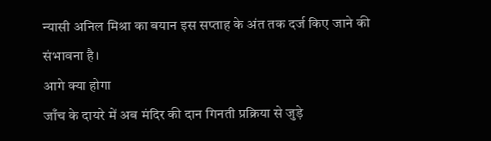न्यासी अनिल मिश्रा का बयान इस सप्ताह के अंत तक दर्ज किए जाने की संभावना है।
आगे क्या होगा
जाँच के दायरे में अब मंदिर की दान गिनती प्रक्रिया से जुड़े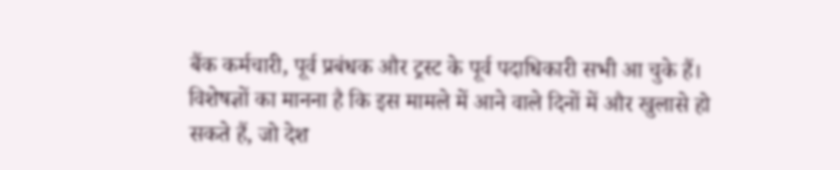बैंक कर्मचारी, पूर्व प्रबंधक और ट्रस्ट के पूर्व पदाधिकारी सभी आ चुके हैं। विशेषज्ञों का मानना है कि इस मामले में आने वाले दिनों में और खुलासे हो सकते हैं, जो देश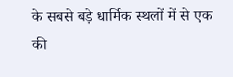के सबसे बड़े धार्मिक स्थलों में से एक की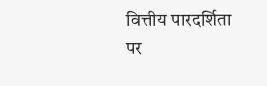वित्तीय पारदर्शिता पर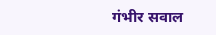गंभीर सवाल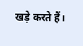खड़े करते हैं।